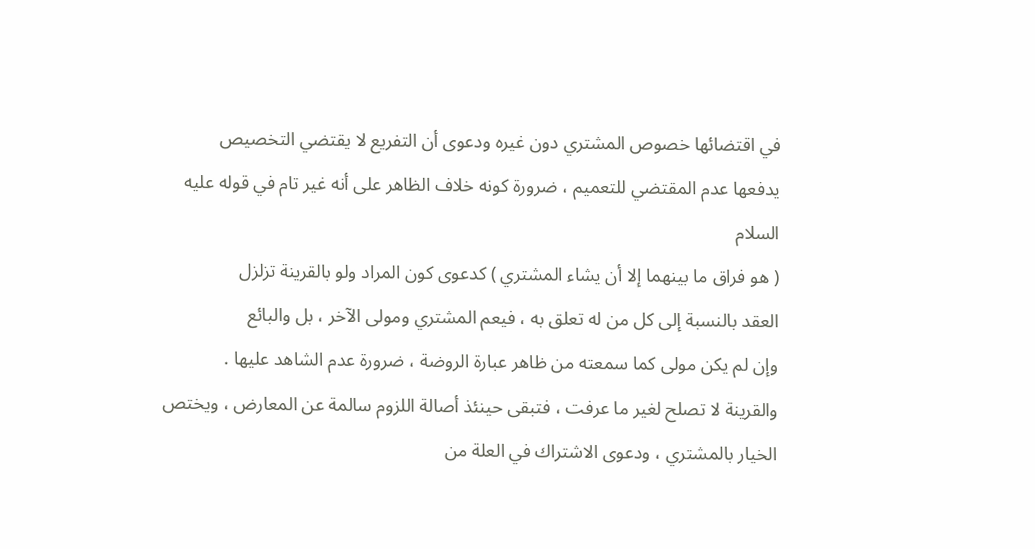في اقتضائها خصوص المشتري دون غيره ودعوى أن التفريع لا يقتضي التخصيص
يدفعها عدم المقتضي للتعميم ، ضرورة كونه خلاف الظاهر على أنه غير تام في قوله عليه السلام
( هو فراق ما بينهما إلا أن يشاء المشتري ) كدعوى كون المراد ولو بالقرينة تزلزل
العقد بالنسبة إلى كل من له تعلق به ، فيعم المشتري ومولى الآخر ، بل والبائع
وإن لم يكن مولى كما سمعته من ظاهر عبارة الروضة ، ضرورة عدم الشاهد عليها .
والقرينة لا تصلح لغير ما عرفت ، فتبقى حينئذ أصالة اللزوم سالمة عن المعارض ، ويختص
الخيار بالمشتري ، ودعوى الاشتراك في العلة من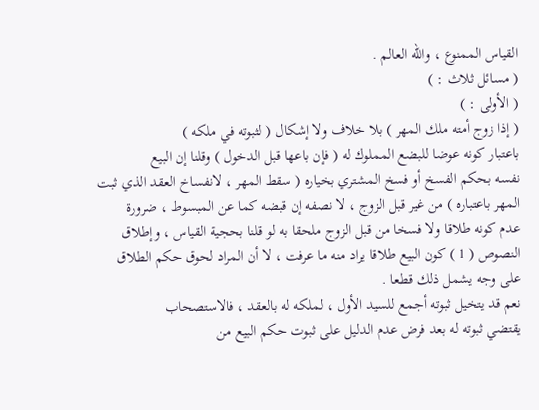القياس الممنوع ، والله العالم .
( مسائل ثلاث : )
( الأولى : )
( إذا زوج أمته ملك المهر ) بلا خلاف ولا إشكال ( لثبوته في ملكه )
باعتبار كونه عوضا للبضع المملوك له ( فإن باعها قبل الدخول ) وقلنا إن البيع
نفسه بحكم الفسخ أو فسخ المشتري بخياره ( سقط المهر ، لانفساخ العقد الذي ثبت
المهر باعتباره ) من غير قبل الزوج ، لا نصفه إن قبضه كما عن المبسوط ، ضرورة
عدم كونه طلاقا ولا فسخا من قبل الزوج ملحقا به لو قلنا بحجية القياس ، وإطلاق
النصوص ( 1 ) كون البيع طلاقا يراد منه ما عرفت ، لا أن المراد لحوق حكم الطلاق
على وجه يشمل ذلك قطعا .
نعم قد يتخيل ثبوته أجمع للسيد الأول ، لملكه له بالعقد ، فالاستصحاب
يقتضي ثبوته له بعد فرض عدم الدليل على ثبوت حكم البيع من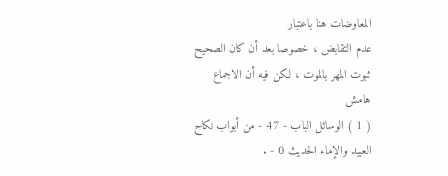المعاوضات هنا باعتبار
عدم التقابض ، خصوصا بعد أن كان الصحيح ثبوت المهر بالموت ، لكن فيه أن الاجماع
هامش
( 1 ) الوسائل الباب - 47 - من أبواب نكاح العبيد والإماء الحديث 0 - .